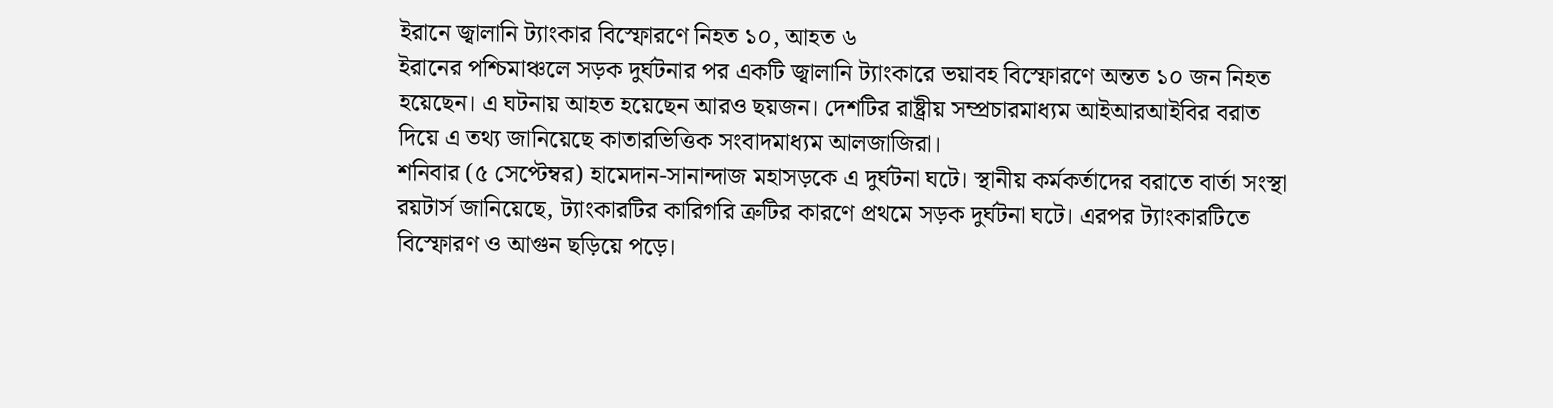ইরানে জ্বালানি ট্যাংকার বিস্ফোরণে নিহত ১০, আহত ৬
ইরানের পশ্চিমাঞ্চলে সড়ক দুর্ঘটনার পর একটি জ্বালানি ট্যাংকারে ভয়াবহ বিস্ফোরণে অন্তত ১০ জন নিহত হয়েছেন। এ ঘটনায় আহত হয়েছেন আরও ছয়জন। দেশটির রাষ্ট্রীয় সম্প্রচারমাধ্যম আইআরআইবির বরাত দিয়ে এ তথ্য জানিয়েছে কাতারভিত্তিক সংবাদমাধ্যম আলজাজিরা।
শনিবার (৫ সেপ্টেম্বর) হামেদান-সানান্দাজ মহাসড়কে এ দুর্ঘটনা ঘটে। স্থানীয় কর্মকর্তাদের বরাতে বার্তা সংস্থা রয়টার্স জানিয়েছে, ট্যাংকারটির কারিগরি ত্রুটির কারণে প্রথমে সড়ক দুর্ঘটনা ঘটে। এরপর ট্যাংকারটিতে বিস্ফোরণ ও আগুন ছড়িয়ে পড়ে।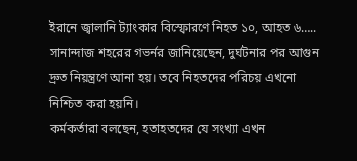ইরানে জ্বালানি ট্যাংকার বিস্ফোরণে নিহত ১০, আহত ৬…..
সানান্দাজ শহরের গভর্নর জানিয়েছেন, দুর্ঘটনার পর আগুন দ্রুত নিয়ন্ত্রণে আনা হয়। তবে নিহতদের পরিচয় এখনো নিশ্চিত করা হয়নি।
কর্মকর্তারা বলছেন, হতাহতদের যে সংখ্যা এখন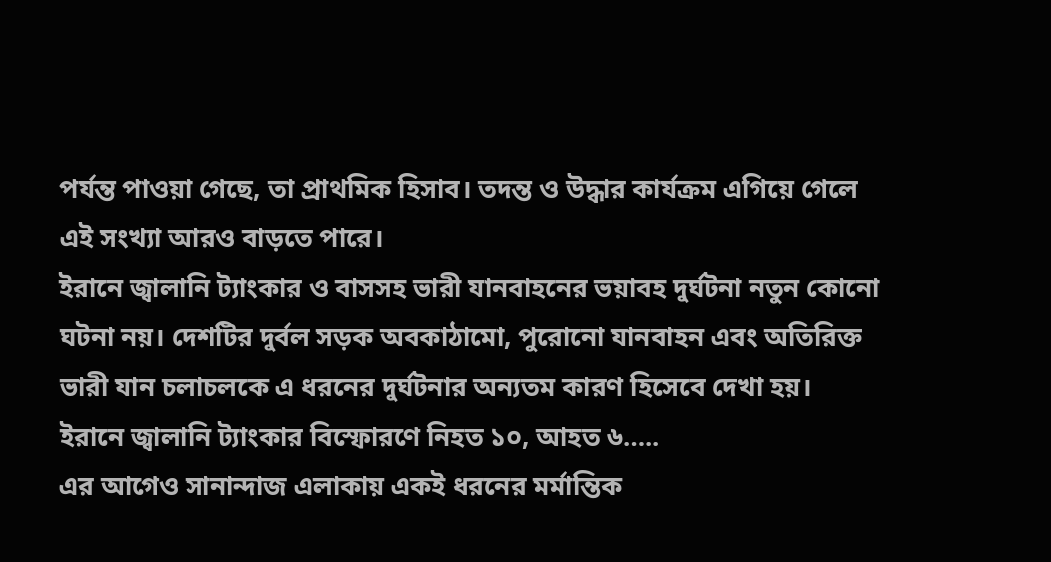পর্যন্ত পাওয়া গেছে, তা প্রাথমিক হিসাব। তদন্ত ও উদ্ধার কার্যক্রম এগিয়ে গেলে এই সংখ্যা আরও বাড়তে পারে।
ইরানে জ্বালানি ট্যাংকার ও বাসসহ ভারী যানবাহনের ভয়াবহ দুর্ঘটনা নতুন কোনো ঘটনা নয়। দেশটির দুর্বল সড়ক অবকাঠামো, পুরোনো যানবাহন এবং অতিরিক্ত ভারী যান চলাচলকে এ ধরনের দুর্ঘটনার অন্যতম কারণ হিসেবে দেখা হয়।
ইরানে জ্বালানি ট্যাংকার বিস্ফোরণে নিহত ১০, আহত ৬…..
এর আগেও সানান্দাজ এলাকায় একই ধরনের মর্মান্তিক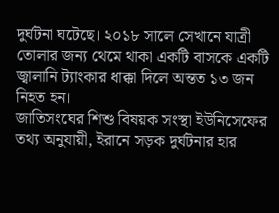দুর্ঘটনা ঘটেছে। ২০১৮ সালে সেখানে যাত্রী তোলার জন্য থেমে থাকা একটি বাসকে একটি জ্বালানি ট্যাংকার ধাক্কা দিলে অন্তত ১৩ জন নিহত হন।
জাতিসংঘের শিশু বিষয়ক সংস্থা ইউনিসেফের তথ্য অনুযায়ী, ইরানে সড়ক দুর্ঘটনার হার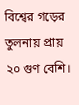বিশ্বের গড়ের তুলনায় প্রায় ২০ গুণ বেশি।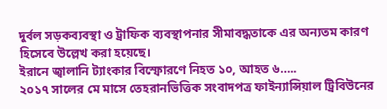দুর্বল সড়কব্যবস্থা ও ট্রাফিক ব্যবস্থাপনার সীমাবদ্ধতাকে এর অন্যতম কারণ হিসেবে উল্লেখ করা হয়েছে।
ইরানে জ্বালানি ট্যাংকার বিস্ফোরণে নিহত ১০, আহত ৬…..
২০১৭ সালের মে মাসে তেহরানভিত্তিক সংবাদপত্র ফাইন্যান্সিয়াল ট্রিবিউনের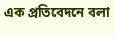এক প্রতিবেদনে বলা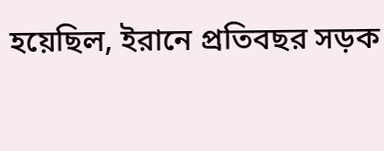হয়েছিল, ইরানে প্রতিবছর সড়ক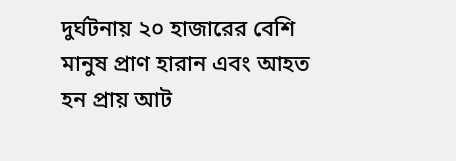দুর্ঘটনায় ২০ হাজারের বেশি মানুষ প্রাণ হারান এবং আহত হন প্রায় আট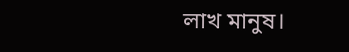লাখ মানুষ।